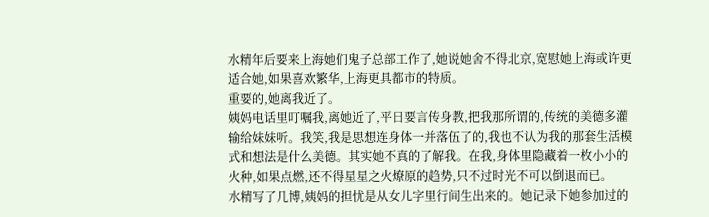水精年后要来上海她们鬼子总部工作了,她说她舍不得北京,宽慰她上海或许更适合她,如果喜欢繁华,上海更具都市的特质。
重要的,她离我近了。
姨妈电话里叮嘱我,离她近了,平日要言传身教,把我那所谓的,传统的美德多灌输给妹妹听。我笑,我是思想连身体一并落伍了的,我也不认为我的那套生活模式和想法是什么美德。其实她不真的了解我。在我,身体里隐藏着一枚小小的火种,如果点燃,还不得星星之火燎原的趋势,只不过时光不可以倒退而已。
水精写了几博,姨妈的担忧是从女儿字里行间生出来的。她记录下她参加过的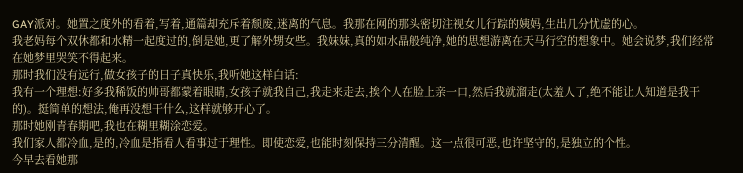GAY派对。她置之度外的看着,写着,通篇却充斥着颓废,迷离的气息。我那在网的那头密切注视女儿行踪的姨妈,生出几分忧虚的心。
我老妈每个双休都和水精一起度过的,倒是她,更了解外甥女些。我妹妹,真的如水晶般纯净,她的思想游离在天马行空的想象中。她会说梦,我们经常在她梦里哭笑不得起来。
那时我们没有远行,做女孩子的日子真快乐,我听她这样白话:
我有一个理想:好多我稀饭的帅哥都蒙着眼睛,女孩子就我自己,我走来走去,挨个人在脸上亲一口,然后我就溜走(太羞人了,绝不能让人知道是我干的)。挺简单的想法,俺再没想干什么,这样就够开心了。
那时她刚青春期吧,我也在糊里糊涂恋爱。
我们家人都冷血,是的,冷血是指看人看事过于理性。即使恋爱,也能时刻保持三分清醒。这一点很可恶,也许坚守的,是独立的个性。
今早去看她那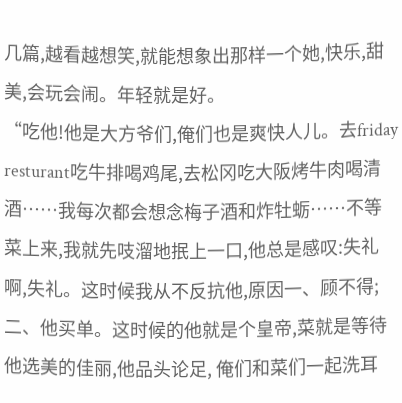几篇,越看越想笑,就能想象出那样一个她,快乐,甜美,会玩会闹。年轻就是好。
“吃他!他是大方爷们,俺们也是爽快人儿。去friday resturant吃牛排喝鸡尾,去松冈吃大阪烤牛肉喝清酒……我每次都会想念梅子酒和炸牡蛎……不等菜上来,我就先吱溜地抿上一口,他总是感叹:失礼啊,失礼。这时候我从不反抗他,原因一、顾不得;二、他买单。这时候的他就是个皇帝,菜就是等待他选美的佳丽,他品头论足, 俺们和菜们一起洗耳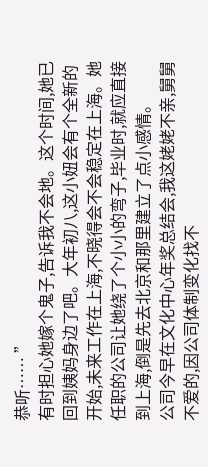恭听…… ”
有时担心她嫁个鬼子,告诉我不会地。这个时间,她已回到姨妈身边了吧。大年初八,这小妞会有个全新的开始,未来工作在上海,不晓得会不会稳定在上海。她任职的公司让她绕了个小小的弯子,毕业时,就应直接到上海,倒是先去北京和那里建立了点小感情。
公司今早在文化中心年奖总结会,我这姥姥不亲,舅舅不爱的,因公司体制变化找不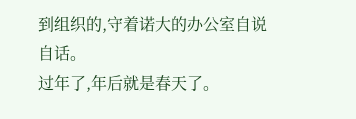到组织的,守着诺大的办公室自说自话。
过年了,年后就是春天了。